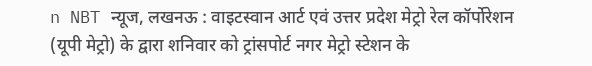n NBT न्यूज, लखनऊ : वाइटस्वान आर्ट एवं उत्तर प्रदेश मेट्रो रेल कॉर्पोरेशन (यूपी मेट्रो) के द्वारा शनिवार को ट्रांसपोर्ट नगर मेट्रो स्टेशन के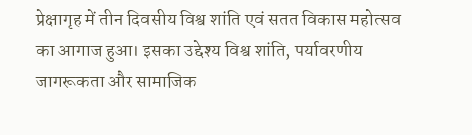प्रेक्षागृह में तीन दिवसीय विश्व शांति एवं सतत विकास महोत्सव का आगाज हुआ। इसका उद्देश्य विश्व शांति, पर्यावरणीय जागरूकता और सामाजिक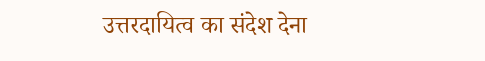उत्तरदायित्व का संदेश देना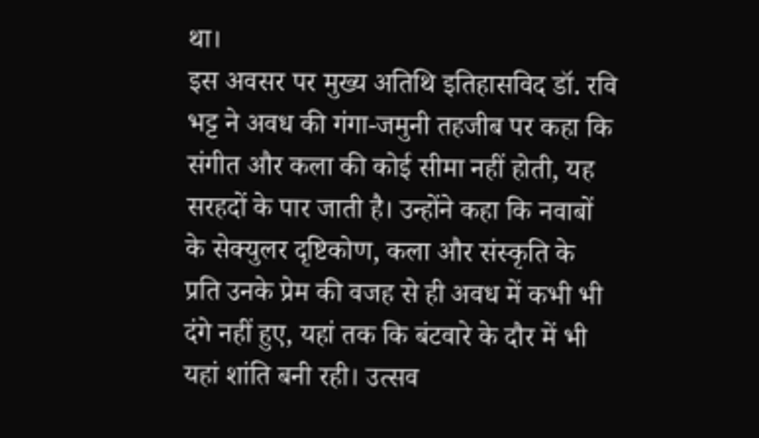था।
इस अवसर पर मुख्य अतिथि इतिहासविद डॉ. रवि भट्ट ने अवध की गंगा-जमुनी तहजीब पर कहा कि संगीत और कला की कोई सीमा नहीं होती, यह सरहदों के पार जाती है। उन्होंने कहा कि नवाबों के सेक्युलर दृष्टिकोण, कला और संस्कृति के प्रति उनके प्रेम की वजह से ही अवध में कभी भी दंगे नहीं हुए, यहां तक कि बंटवारे के दौर में भी यहां शांति बनी रही। उत्सव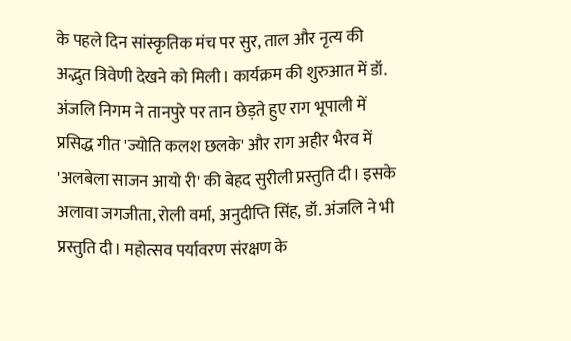के पहले दिन सांस्कृतिक मंच पर सुर, ताल और नृत्य की अद्भुत त्रिवेणी देखने को मिली। कार्यक्रम की शुरुआत में डॉ. अंजलि निगम ने तानपुरे पर तान छेड़ते हुए राग भूपाली में प्रसिद्ध गीत 'ज्योति कलश छलके' और राग अहीर भैरव में 'अलबेला साजन आयो री' की बेहद सुरीली प्रस्तुति दी। इसके अलावा जगजीता, रोली वर्मा, अनुदीप्ति सिंह, डॉ. अंजलि ने भी प्रस्तुति दी। महोत्सव पर्यावरण संरक्षण के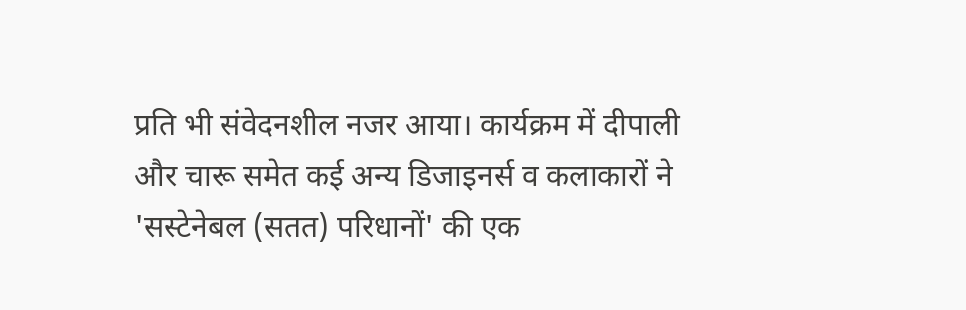प्रति भी संवेदनशील नजर आया। कार्यक्रम में दीपाली और चारू समेत कई अन्य डिजाइनर्स व कलाकारों ने 'सस्टेनेबल (सतत) परिधानों' की एक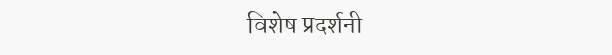विशेष प्रदर्शनी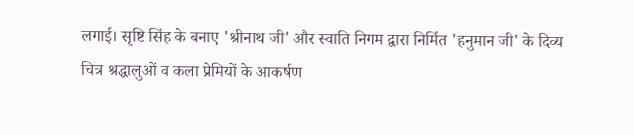लगाई। सृष्टि सिंह के बनाए 'श्रीनाथ जी' और स्वाति निगम द्वारा निर्मित 'हनुमान जी' के दिव्य चित्र श्रद्धालुओं व कला प्रेमियों के आकर्षण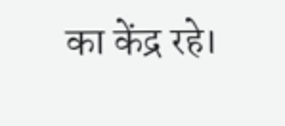का केंद्र रहे।